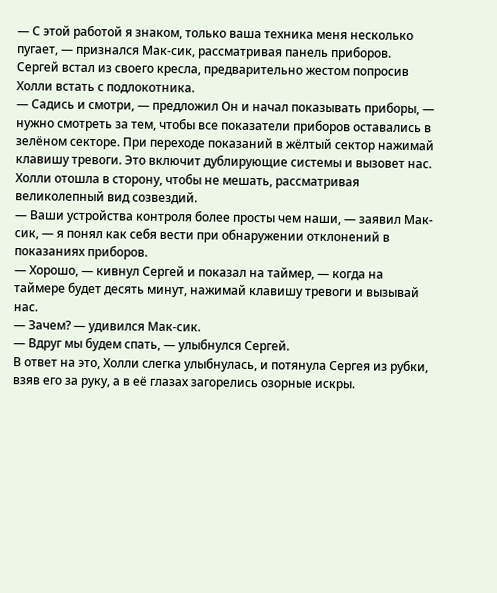— С этой работой я знаком, только ваша техника меня несколько пугает, — признался Мак-сик, рассматривая панель приборов.
Сергей встал из своего кресла, предварительно жестом попросив Холли встать с подлокотника.
— Садись и смотри, — предложил Он и начал показывать приборы, — нужно смотреть за тем, чтобы все показатели приборов оставались в зелёном секторе. При переходе показаний в жёлтый сектор нажимай клавишу тревоги. Это включит дублирующие системы и вызовет нас.
Холли отошла в сторону, чтобы не мешать, рассматривая великолепный вид созвездий.
— Ваши устройства контроля более просты чем наши, — заявил Мак-сик, — я понял как себя вести при обнаружении отклонений в показаниях приборов.
— Хорошо, — кивнул Сергей и показал на таймер, — когда на таймере будет десять минут, нажимай клавишу тревоги и вызывай нас.
— Зачем? — удивился Мак-сик.
— Вдруг мы будем спать, — улыбнулся Сергей.
В ответ на это, Холли слегка улыбнулась, и потянула Сергея из рубки, взяв его за руку, а в её глазах загорелись озорные искры.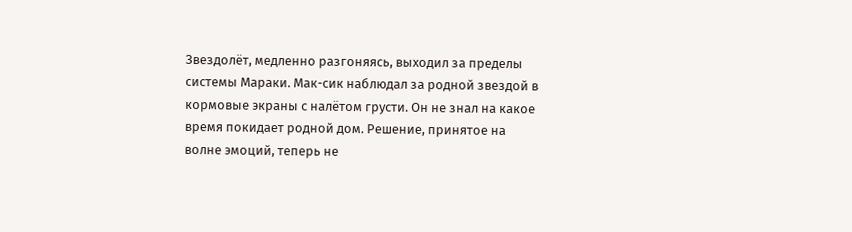Звездолёт, медленно разгоняясь, выходил за пределы системы Мараки. Мак-сик наблюдал за родной звездой в кормовые экраны с налётом грусти. Он не знал на какое время покидает родной дом. Решение, принятое на волне эмоций, теперь не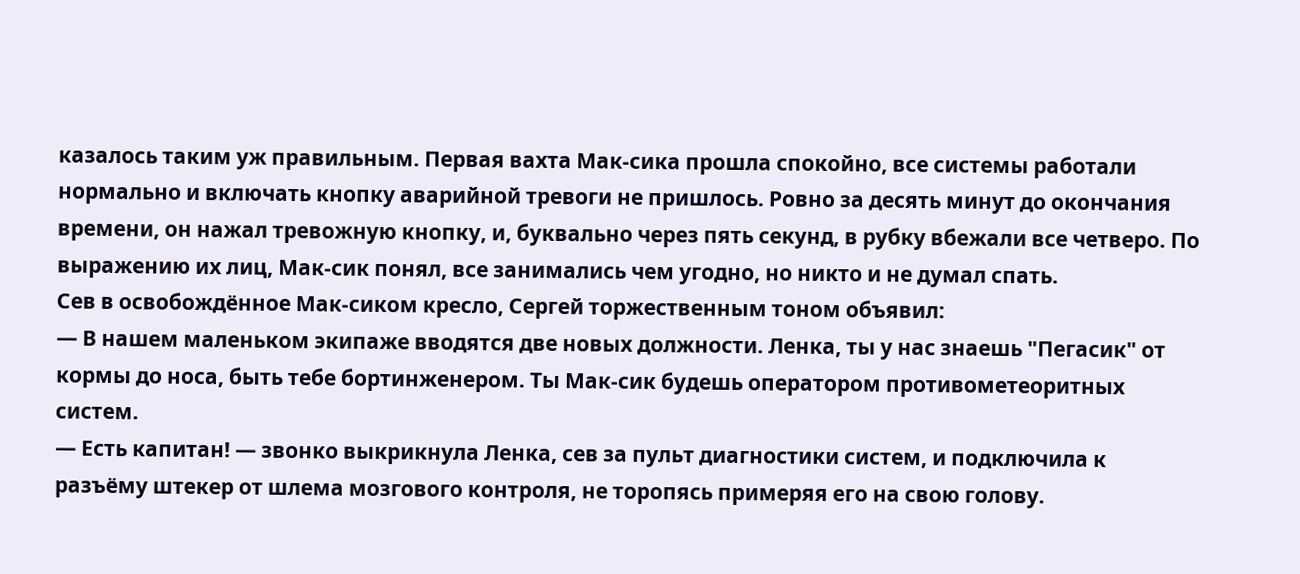казалось таким уж правильным. Первая вахта Мак-сика прошла спокойно, все системы работали нормально и включать кнопку аварийной тревоги не пришлось. Ровно за десять минут до окончания времени, он нажал тревожную кнопку, и, буквально через пять секунд, в рубку вбежали все четверо. По выражению их лиц, Мак-сик понял, все занимались чем угодно, но никто и не думал спать.
Сев в освобождённое Мак-сиком кресло, Сергей торжественным тоном объявил:
— В нашем маленьком экипаже вводятся две новых должности. Ленка, ты у нас знаешь "Пегасик" от кормы до носа, быть тебе бортинженером. Ты Мак-сик будешь оператором противометеоритных систем.
— Есть капитан! — звонко выкрикнула Ленка, сев за пульт диагностики систем, и подключила к разъёму штекер от шлема мозгового контроля, не торопясь примеряя его на свою голову.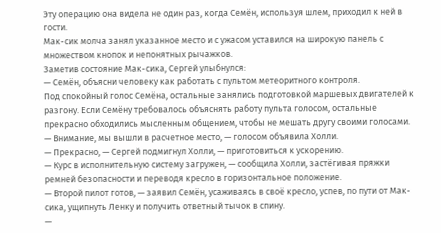Эту операцию она видела не один раз, когда Семён, используя шлем, приходил к ней в гости.
Мак-сик молча занял указанное место и с ужасом уставился на широкую панель с множеством кнопок и непонятных рычажков.
Заметив состояние Мак-сика, Сергей улыбнулся:
— Семён, объясни человеку как работать с пультом метеоритного контроля.
Под спокойный голос Семёна, остальные занялись подготовкой маршевых двигателей к разгону. Если Семёну требовалось объяснять работу пульта голосом, остальные прекрасно обходились мысленным общением, чтобы не мешать другу своими голосами.
— Внимание, мы вышли в расчетное место, — голосом объявила Холли.
— Прекрасно, — Сергей подмигнул Холли, — приготовиться к ускорению.
— Курс в исполнительную систему загружен, — сообщила Холли, застёгивая пряжки ремней безопасности и переводя кресло в горизонтальное положение.
— Второй пилот готов, — заявил Семён, усаживаясь в своё кресло, успев, по пути от Мак-сика, ущипнуть Ленку и получить ответный тычок в спину.
—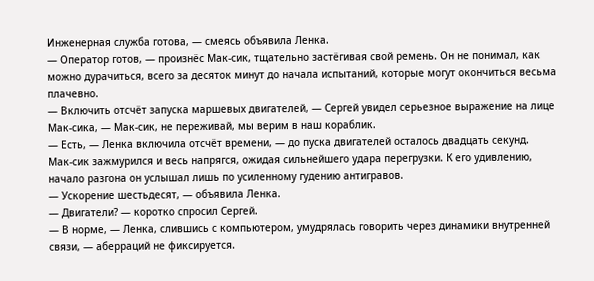Инженерная служба готова, — смеясь объявила Ленка.
— Оператор готов, — произнёс Мак-сик, тщательно застёгивая свой ремень. Он не понимал, как можно дурачиться, всего за десяток минут до начала испытаний, которые могут окончиться весьма плачевно.
— Включить отсчёт запуска маршевых двигателей, — Сергей увидел серьезное выражение на лице Мак-сика, — Мак-сик, не переживай, мы верим в наш кораблик.
— Есть, — Ленка включила отсчёт времени, — до пуска двигателей осталось двадцать секунд.
Мак-сик зажмурился и весь напрягся, ожидая сильнейшего удара перегрузки. К его удивлению, начало разгона он услышал лишь по усиленному гудению антигравов.
— Ускорение шестьдесят, — объявила Ленка.
— Двигатели? — коротко спросил Сергей.
— В норме, — Ленка, слившись с компьютером, умудрялась говорить через динамики внутренней связи, — аберраций не фиксируется.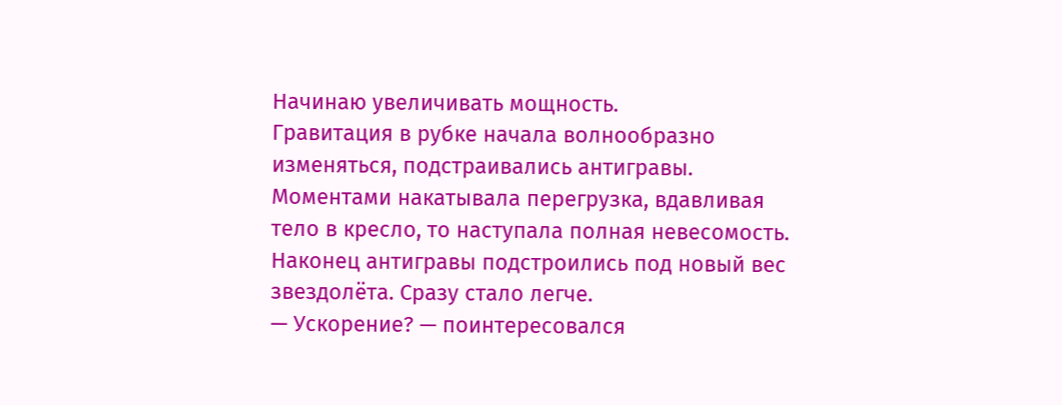Начинаю увеличивать мощность.
Гравитация в рубке начала волнообразно изменяться, подстраивались антигравы. Моментами накатывала перегрузка, вдавливая тело в кресло, то наступала полная невесомость. Наконец антигравы подстроились под новый вес звездолёта. Сразу стало легче.
— Ускорение? — поинтересовался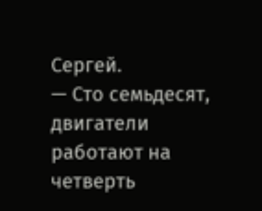Сергей.
— Сто семьдесят, двигатели работают на четверть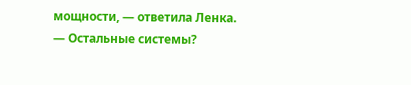мощности, — ответила Ленка.
— Остальные системы?